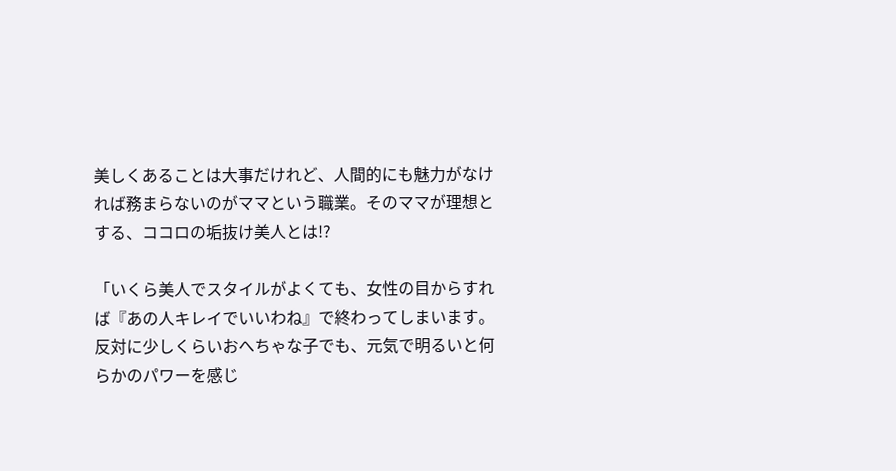美しくあることは大事だけれど、人間的にも魅力がなければ務まらないのがママという職業。そのママが理想とする、ココロの垢抜け美人とは!?

「いくら美人でスタイルがよくても、女性の目からすれば『あの人キレイでいいわね』で終わってしまいます。反対に少しくらいおへちゃな子でも、元気で明るいと何らかのパワーを感じ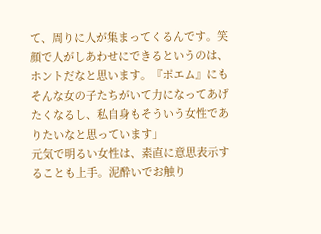て、周りに人が集まってくるんです。笑顔で人がしあわせにできるというのは、ホントだなと思います。『ポエム』にもそんな女の子たちがいて力になってあげたくなるし、私自身もそういう女性でありたいなと思っています」
元気で明るい女性は、素直に意思表示することも上手。泥酔いでお触り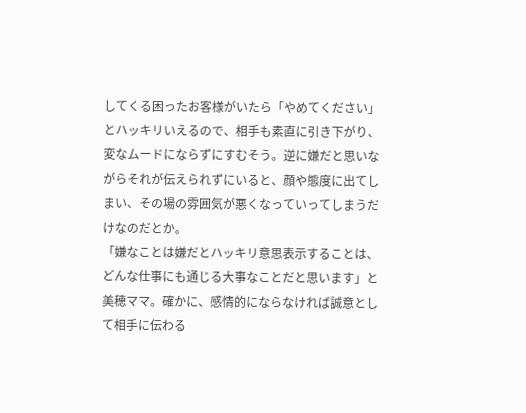してくる困ったお客様がいたら「やめてください」とハッキリいえるので、相手も素直に引き下がり、変なムードにならずにすむそう。逆に嫌だと思いながらそれが伝えられずにいると、顔や態度に出てしまい、その場の雰囲気が悪くなっていってしまうだけなのだとか。
「嫌なことは嫌だとハッキリ意思表示することは、どんな仕事にも通じる大事なことだと思います」と美穂ママ。確かに、感情的にならなければ誠意として相手に伝わる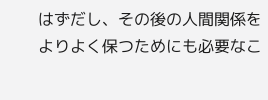はずだし、その後の人間関係をよりよく保つためにも必要なこ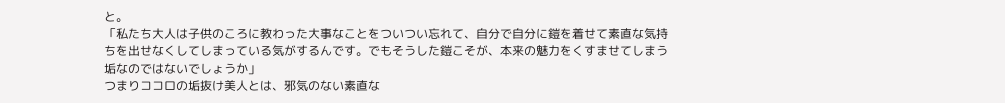と。
「私たち大人は子供のころに教わった大事なことをついつい忘れて、自分で自分に鎧を着せて素直な気持ちを出せなくしてしまっている気がするんです。でもそうした鎧こそが、本来の魅力をくすませてしまう垢なのではないでしょうか」
つまりココロの垢抜け美人とは、邪気のない素直な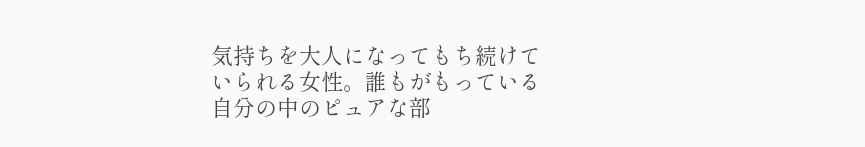気持ちを大人になってもち続けていられる女性。誰もがもっている自分の中のピュアな部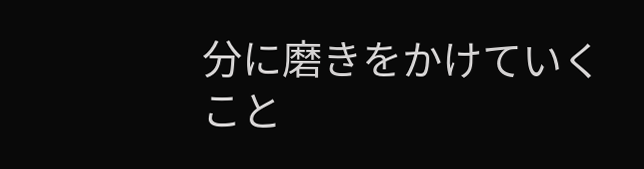分に磨きをかけていくこと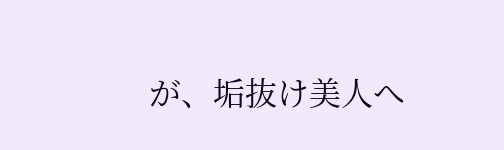が、垢抜け美人へ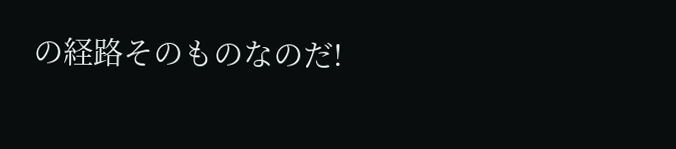の経路そのものなのだ!